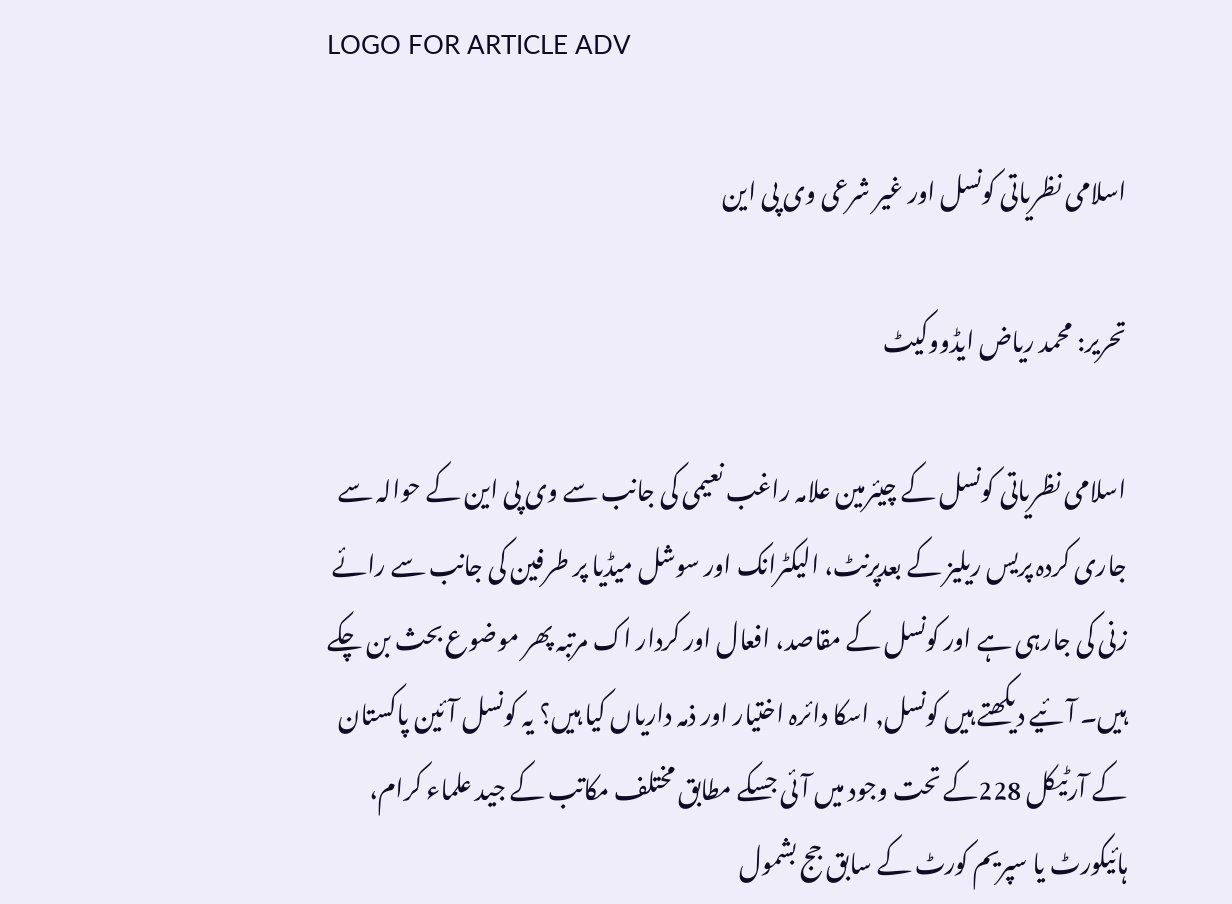LOGO FOR ARTICLE ADV

اسلامی نظریاتی کونسل اور غیر شرعی وی پی این

تحریر: محمد ریاض ایڈووکیٹ

اسلامی نظریاتی کونسل کے چیئرمین علامہ راغب نعیمی کی جانب سے وی پی این کے حوالہ سے جاری کردہ پریس ریلیز کے بعدپرنٹ، الیکٹرانک اور سوشل میڈیا پر طرفین کی جانب سے رائے زنی کی جارہی ہے اور کونسل کے مقاصد، افعال اور کردار اک مرتبہ پھر موضوع بحث بن چکے ہیں۔ آئیے دیکھتے ہیں کونسل, اسکا دائرہ اختیار اور ذمہ داریاں کیا ہیں؟ یہ کونسل آئین پاکستان کے آرٹیکل 228کے تحت وجود میں آئی جسکے مطابق مختلف مکاتب کے جید علماء کرام، ہائیکورٹ یا سپریم کورٹ کے سابق جج بشمول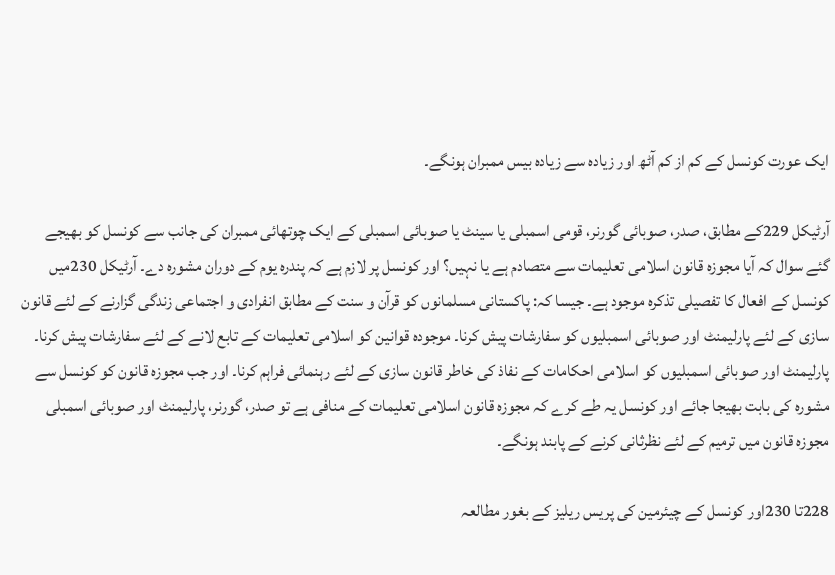ایک عورت کونسل کے کم از کم آٹھ اور زیادہ سے زیادہ بیس ممبران ہونگے۔

آرٹیکل 229کے مطابق، صدر، صوبائی گورنر، قومی اسمبلی یا سینٹ یا صوبائی اسمبلی کے ایک چوتھائی ممبران کی جانب سے کونسل کو بھیجے گئے سوال کہ آیا مجوزہ قانون اسلامی تعلیمات سے متصادم ہے یا نہیں؟ اور کونسل پر لازم ہے کہ پندرہ یوم کے دوران مشورہ دے۔ آرٹیکل 230میں کونسل کے افعال کا تفصیلی تذکرہ موجود ہے۔ جیسا کہ: پاکستانی مسلمانوں کو قرآن و سنت کے مطابق انفرادی و اجتماعی زندگی گزارنے کے لئے قانون سازی کے لئے پارلیمنٹ اور صوبائی اسمبلیوں کو سفارشات پیش کرنا۔ موجودہ قوانین کو اسلامی تعلیمات کے تابع لانے کے لئے سفارشات پیش کرنا۔ پارلیمنٹ اور صوبائی اسمبلیوں کو اسلامی احکامات کے نفاذ کی خاطر قانون سازی کے لئے رہنمائی فراہم کرنا۔ اور جب مجوزہ قانون کو کونسل سے مشورہ کی بابت بھیجا جائے اور کونسل یہ طے کرے کہ مجوزہ قانون اسلامی تعلیمات کے منافی ہے تو صدر، گورنر، پارلیمنٹ اور صوبائی اسمبلی مجوزہ قانون میں ترمیم کے لئے نظرثانی کرنے کے پابند ہونگے۔

228تا 230اور کونسل کے چیئرمین کی پریس ریلیز کے بغور مطالعہ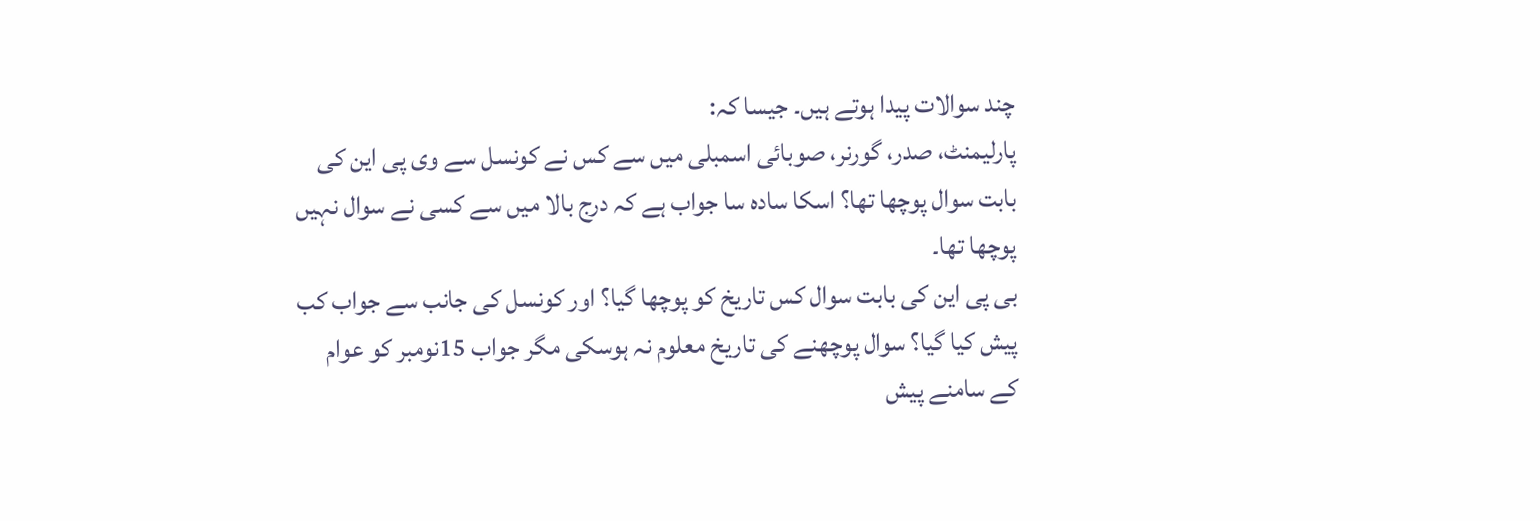چند سوالات پیدا ہوتے ہیں۔ جیسا کہ:
پارلیمنٹ، صدر، گورنر، صوبائی اسمبلی میں سے کس نے کونسل سے وی پی این کی بابت سوال پوچھا تھا؟ اسکا سادہ سا جواب ہے کہ درج بالا میں سے کسی نے سوال نہیں پوچھا تھا۔
بی پی این کی بابت سوال کس تاریخ کو پوچھا گیا؟ اور کونسل کی جانب سے جواب کب پیش کیا گیا؟ سوال پوچھنے کی تاریخ معلوم نہ ہوسکی مگر جواب 15نومبر کو عوام کے سامنے پیش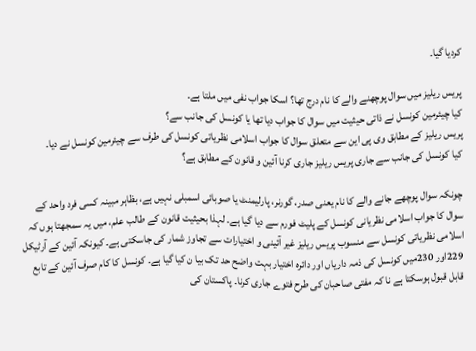کردیا گیا۔

پریس ریلیز میں سوال پوچھنے والے کا نام درج تھا؟ اسکا جواب نفی میں ملتا ہے۔
کیا چیئرمین کونسل نے ذاتی حیثیت میں سوال کا جواب دیا تھا یا کونسل کی جانب سے؟
پریس ریلیز کے مطابق وی پی این سے متعلق سوال کا جواب اسلامی نظریاتی کونسل کی طرف سے چیئرمین کونسل نے دیا۔
کیا کونسل کی جانب سے جاری پریس ریلیز جاری کرنا آئین و قانون کے مطابق ہے؟

چونکہ سوال پوچھے جانے والے کا نام یعنی صدر، گورنر، پارلیمنٹ یا صوبائی اسمبلی نہیں ہے، بظاہر مبینہ کسی فرد واحد کے سوال کا جواب اسلامی نظریانی کونسل کے پلیٹ فورم سے دیا گیا ہے۔ لہذا بحیثیت قانون کے طالب علم، میں یہ سمجھتا ہوں کہ اسلامی نظریاتی کونسل سے منسوب پریس ریلیز غیر آئینی و اختیارات سے تجاوز شمار کی جاسکتی ہے۔ کیونکہ آئین کے آرٹیکل 229اور 230میں کونسل کی ذمہ داریاں اور دائرہ اختیار بہت واضح حد تک بیا ن کیا گیا ہے۔ کونسل کا کام صرف آئین کے تابع قابل قبول ہوسکتا ہے نا کہ مفتی صاحبان کی طرح فتوے جاری کرنا۔ پاکستان کی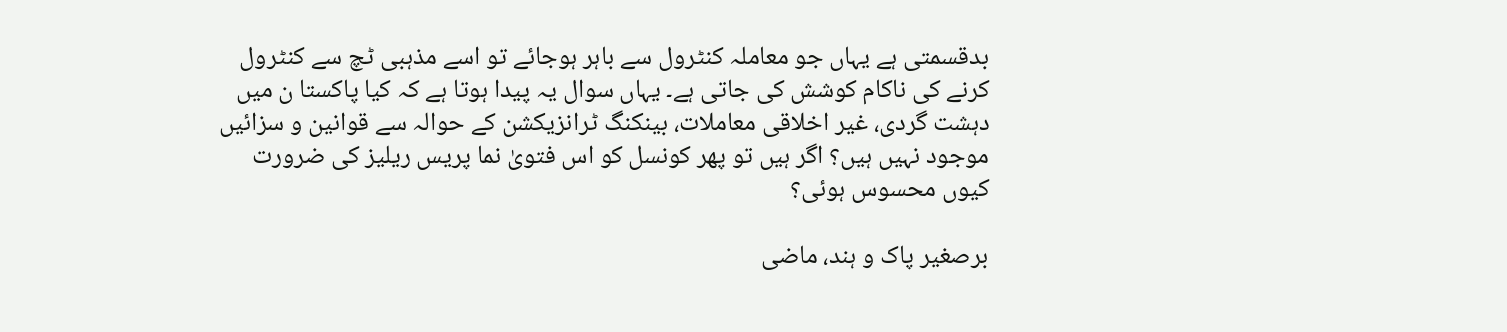بدقسمتی ہے یہاں جو معاملہ کنٹرول سے باہر ہوجائے تو اسے مذہبی ٹچ سے کنٹرول کرنے کی ناکام کوشش کی جاتی ہے۔ یہاں سوال یہ پیدا ہوتا ہے کہ کیا پاکستا ن میں دہشت گردی، غیر اخلاقی معاملات، بینکنگ ٹرانزیکشن کے حوالہ سے قوانین و سزائیں موجود نہیں ہیں؟ اگر ہیں تو پھر کونسل کو اس فتویٰ نما پریس ریلیز کی ضرورت کیوں محسوس ہوئی؟

برصغیر پاک و ہند، ماضی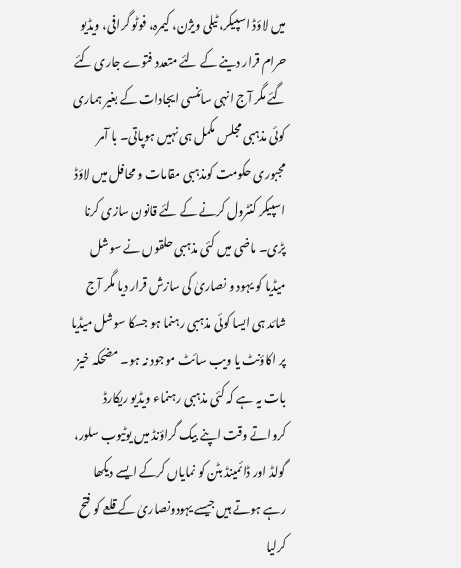میں لاؤڈ اسپیکر، ٹیلی ویژن، کیمرہ، فوٹو گرافی، ویڈیو حرام قرار دینے کے لئے متعدد فتوے جاری کئے گئے مگر آج انہی سائنسی ایجادات کے بغیر ہماری کوئی مذہبی مجلس مکمل ہی نہیں ہوپاتی۔ با آمر مجبوری حکومت کومذہبی مقامات و محافل میں لاؤڈ اسپیکر کنٹرول کرنے کے لئے قانون سازی کرنا پڑی۔ ماضی میں کئی مذہبی حلقوں نے سوشل میڈیا کو یہود و نصاریٰ کی سازش قرار دیا مگر آج شائد ہی ایسا کوئی مذہبی رہنما ہو جسکا سوشل میڈیا پر اکاؤنٹ یا ویب سائٹ موجود نہ ہو۔ مضحکہ خیز بات یہ ہے کہ کئی مذہبی رہنماء ویڈیو ریکارڈ کرواتے وقت اپنے بیک گراؤنڈ میں یوٹیوب سلور، گولڈ اور ڈائمینڈ بٹن کو نمایاں کرکے ایسے دیکھا رہے ہوتے ہیں جیسے یہودونصاریٰ کے قلعے کو فتح کرلیا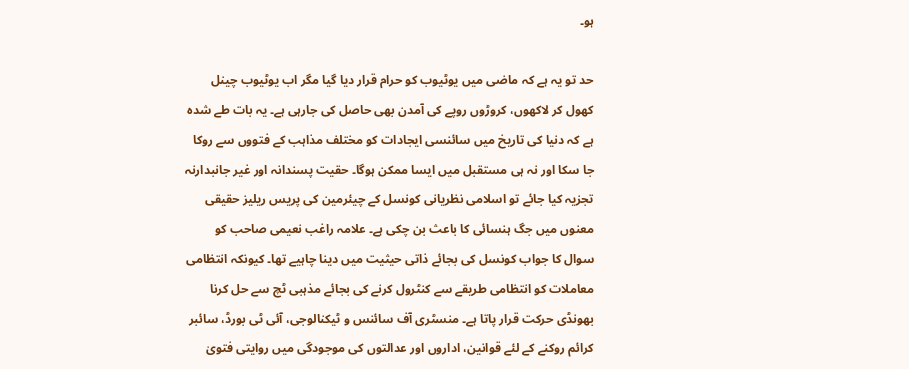ہو۔

حد تو یہ ہے کہ ماضی میں یوٹیوب کو حرام قرار دیا گیا مگر اب یوٹیوب چینل کھول کر لاکھوں، کروڑوں روپے کی آمدن بھی حاصل کی جارہی ہے۔ یہ بات طے شدہ ہے کہ دنیا کی تاریخ میں سائنسی ایجادات کو مختلف مذاہب کے فتووں سے روکا جا سکا اور نہ ہی مستقبل میں ایسا ممکن ہوگا۔ حقیت پسندانہ اور غیر جانبدارنہ تجزیہ کیا جائے تو اسلامی نظریانی کونسل کے چیئرمین کی پریس ریلیز حقیقی معنوں میں جگ ہنسائی کا باعث بن چکی ہے۔ علامہ راغب نعیمی صاحب کو سوال کا جواب کونسل کی بجائے ذاتی حیثیت میں دینا چاہیے تھا۔ کیونکہ انتظامی معاملات کو انتظامی طریقے سے کنٹرول کرنے کی بجائے مذہبی ٹچ سے حل کرنا بھونڈی حرکت قرار پاتا ہے۔ منسٹری آف سائنس و ٹیکنالوجی، آئی ٹی بورڈ، سائبر کرائم روکنے کے لئے قوانین، اداروں اور عدالتوں کی موجودگی میں روایتی فتویٰ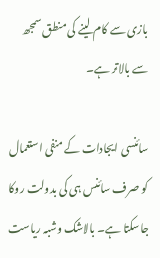بازی سے کام لینے کی منطق سمجھ سے بالاتر ہے۔

سائنسی ایجادات کے منفی استعمال کو صرف سائنس ہی کی بدولت روکا جاسکتا ہے۔ بالاشک وشبہ ریاست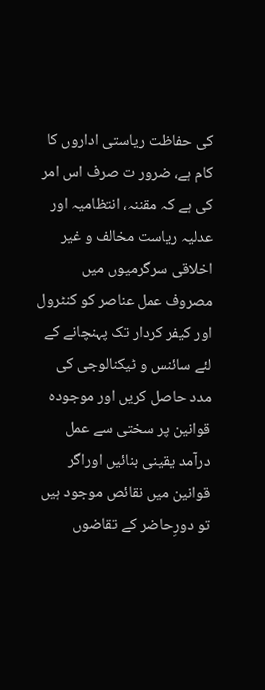کی حفاظت ریاستی اداروں کا کام ہے، ضرور ت صرف اس امر کی ہے کہ مقننہ، انتظامیہ اور عدلیہ ریاست مخالف و غیر اخلاقی سرگرمیوں میں مصروف عمل عناصر کو کنٹرول اور کیفر کردار تک پہنچانے کے لئے سائنس و ٹیکنالوجی کی مدد حاصل کریں اور موجودہ قوانین پر سختی سے عمل درآمد یقینی بنائیں اوراگر قوانین میں نقائص موجود ہیں تو دورِحاضر کے تقاضوں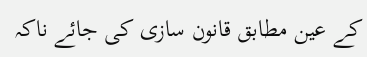کے عین مطابق قانون سازی کی جائے ناکہ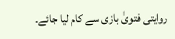روایتی فتویٰ بازی سے کام لیا جائے۔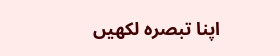اپنا تبصرہ لکھیں